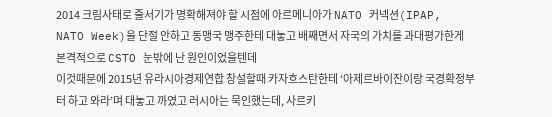2014 크림사태로 줄서기가 명확해져야 할 시점에 아르메니아가 NATO 커넥션(IPAP, NATO Week)을 단절 안하고 동맹국 맹주한테 대놓고 배째면서 자국의 가치를 과대평가한게 본격적으로 CSTO 눈밖에 난 원인이었을텐데
이것때문에 2015년 유라시아경제연합 창설할때 카자흐스탄한테 ‘아제르바이잔이랑 국경확정부터 하고 와라’며 대놓고 까였고 러시아는 묵인했는데, 사르키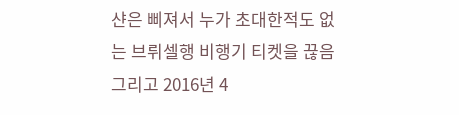샨은 삐져서 누가 초대한적도 없는 브뤼셀행 비행기 티켓을 끊음
그리고 2016년 4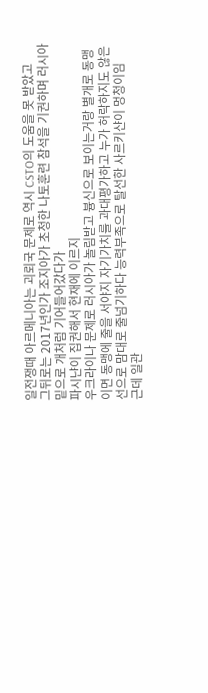일전쟁때 아르메니아는 괴뢰국 문제로 역시 CSTO의 도움을 못 받았고
그뒤로는 2017년인가 조지아가 초청한 나토훈련 참석을 기권하며 러시아 밑으로 개처럼 기어들어갔다가
파시냔이 집권해서 현재에 이르지
우크라이나 문제로 러시아가 놀림받고 븅신으로 보이는거랑 별개로 동맹이면 동맹에 줄을 서야지 자기가치를 과대평가하고 누가 허락하지도 않은 선으로 맘대로 줄넘기하다 능력부족으로 탈선한 사르키샨이 멍청이임
근데 일관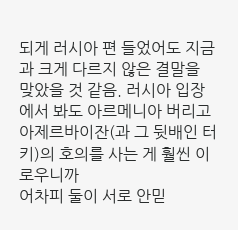되게 러시아 편 들었어도 지금과 크게 다르지 않은 결말을 맞았을 것 같음. 러시아 입장에서 봐도 아르메니아 버리고 아제르바이잔(과 그 뒷배인 터키)의 호의를 사는 게 훨씬 이로우니까
어차피 둘이 서로 안믿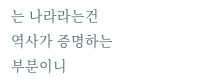는 나라라는건 역사가 증명하는 부분이니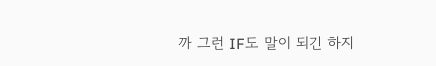까 그런 IF도 말이 되긴 하지